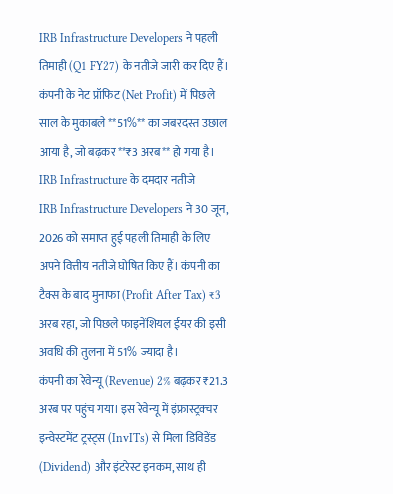IRB Infrastructure Developers ने पहली तिमाही (Q1 FY27) के नतीजे जारी कर दिए हैं। कंपनी के नेट प्रॉफिट (Net Profit) में पिछले साल के मुकाबले **51%** का जबरदस्त उछाल आया है, जो बढ़कर **₹3 अरब** हो गया है।
IRB Infrastructure के दमदार नतीजे
IRB Infrastructure Developers ने 30 जून, 2026 को समाप्त हुई पहली तिमाही के लिए अपने वित्तीय नतीजे घोषित किए हैं। कंपनी का टैक्स के बाद मुनाफा (Profit After Tax) ₹3 अरब रहा, जो पिछले फाइनेंशियल ईयर की इसी अवधि की तुलना में 51% ज्यादा है।
कंपनी का रेवेन्यू (Revenue) 2% बढ़कर ₹21.3 अरब पर पहुंच गया। इस रेवेन्यू में इंफ्रास्ट्रक्चर इन्वेस्टमेंट ट्रस्ट्स (InvITs) से मिला डिविडेंड (Dividend) और इंटरेस्ट इनकम, साथ ही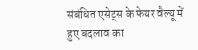संबंधित एसेट्स के फेयर वैल्यू में हुए बदलाव का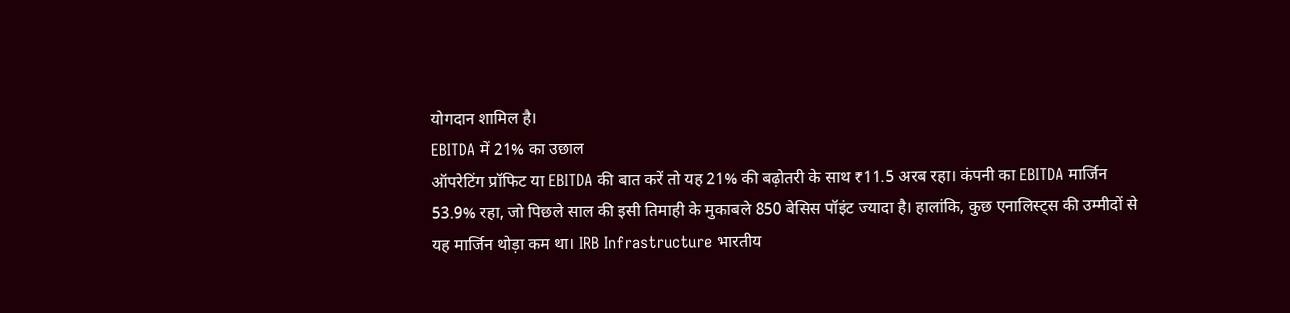योगदान शामिल है।
EBITDA में 21% का उछाल
ऑपरेटिंग प्रॉफिट या EBITDA की बात करें तो यह 21% की बढ़ोतरी के साथ ₹11.5 अरब रहा। कंपनी का EBITDA मार्जिन 53.9% रहा, जो पिछले साल की इसी तिमाही के मुकाबले 850 बेसिस पॉइंट ज्यादा है। हालांकि, कुछ एनालिस्ट्स की उम्मीदों से यह मार्जिन थोड़ा कम था। IRB Infrastructure भारतीय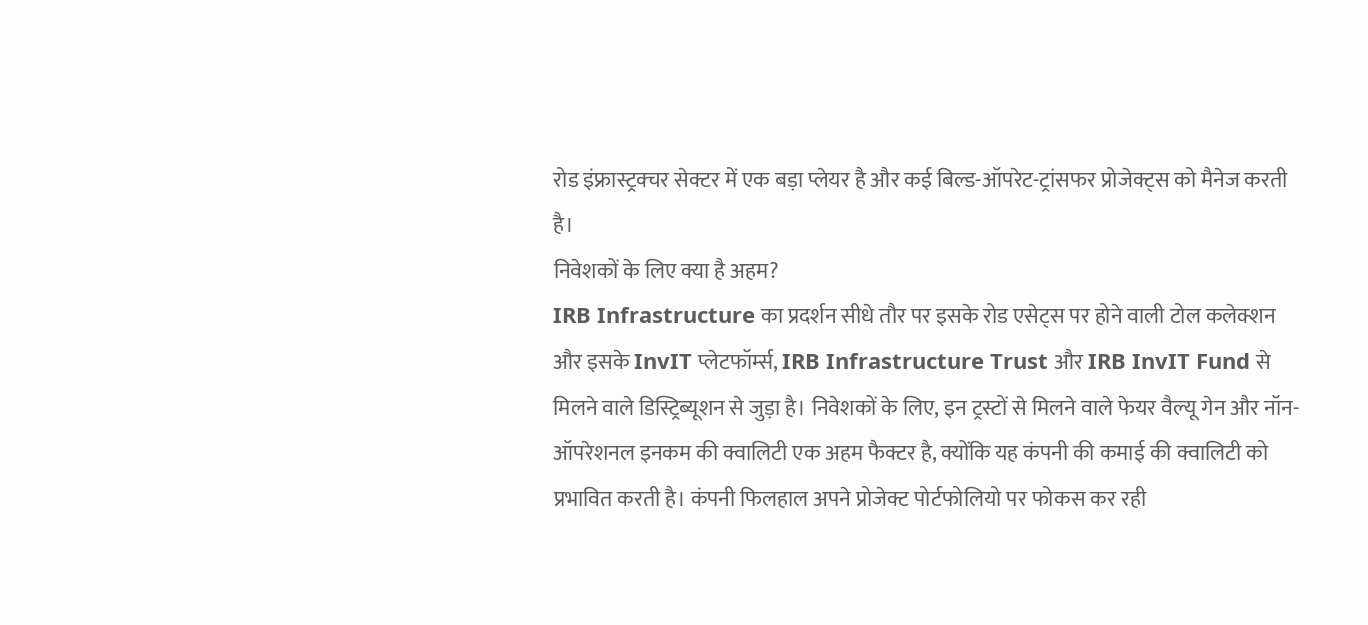रोड इंफ्रास्ट्रक्चर सेक्टर में एक बड़ा प्लेयर है और कई बिल्ड-ऑपरेट-ट्रांसफर प्रोजेक्ट्स को मैनेज करती है।
निवेशकों के लिए क्या है अहम?
IRB Infrastructure का प्रदर्शन सीधे तौर पर इसके रोड एसेट्स पर होने वाली टोल कलेक्शन और इसके InvIT प्लेटफॉर्म्स, IRB Infrastructure Trust और IRB InvIT Fund से मिलने वाले डिस्ट्रिब्यूशन से जुड़ा है। निवेशकों के लिए, इन ट्रस्टों से मिलने वाले फेयर वैल्यू गेन और नॉन-ऑपरेशनल इनकम की क्वालिटी एक अहम फैक्टर है, क्योंकि यह कंपनी की कमाई की क्वालिटी को प्रभावित करती है। कंपनी फिलहाल अपने प्रोजेक्ट पोर्टफोलियो पर फोकस कर रही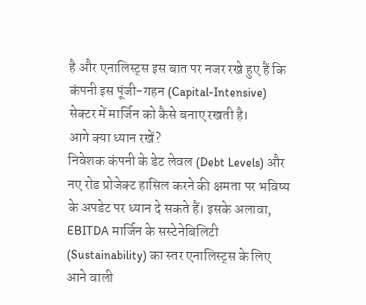है और एनालिस्ट्स इस बात पर नजर रखे हुए हैं कि कंपनी इस पूंजी-गहन (Capital-Intensive) सेक्टर में मार्जिन को कैसे बनाए रखती है।
आगे क्या ध्यान रखें?
निवेशक कंपनी के डेट लेवल (Debt Levels) और नए रोड प्रोजेक्ट हासिल करने की क्षमता पर भविष्य के अपडेट पर ध्यान दे सकते हैं। इसके अलावा, EBITDA मार्जिन के सस्टेनेबिलिटी (Sustainability) का स्तर एनालिस्ट्स के लिए आने वाली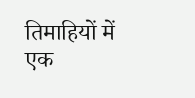तिमाहियों में एक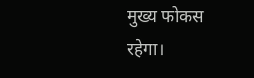मुख्य फोकस रहेगा।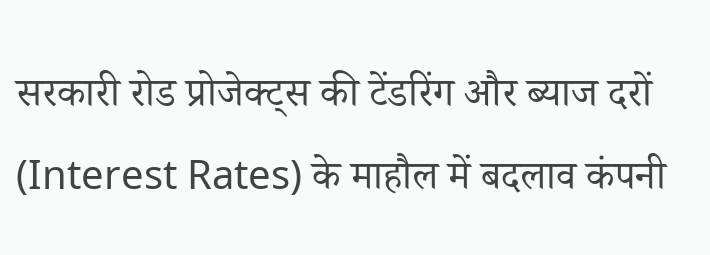सरकारी रोड प्रोजेक्ट्स की टेंडरिंग और ब्याज दरों (Interest Rates) के माहौल में बदलाव कंपनी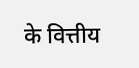के वित्तीय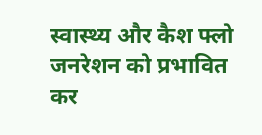स्वास्थ्य और कैश फ्लो जनरेशन को प्रभावित कर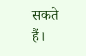सकते हैं।